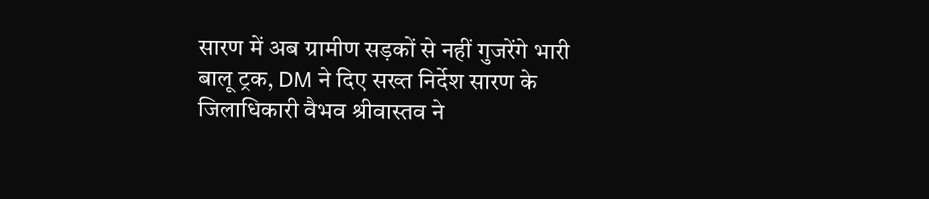सारण में अब ग्रामीण सड़कों से नहीं गुजरेंगे भारी बालू ट्रक, DM ने दिए सख्त निर्देश सारण के जिलाधिकारी वैभव श्रीवास्तव ने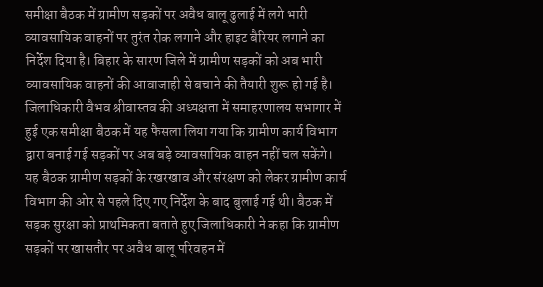समीक्षा बैठक में ग्रामीण सड़कों पर अवैध बालू ढुलाई में लगे भारी व्यावसायिक वाहनों पर तुरंत रोक लगाने और हाइट बैरियर लगाने का निर्देश दिया है। बिहार के सारण जिले में ग्रामीण सड़कों को अब भारी व्यावसायिक वाहनों की आवाजाही से बचाने की तैयारी शुरू हो गई है। जिलाधिकारी वैभव श्रीवास्तव की अध्यक्षता में समाहरणालय सभागार में हुई एक समीक्षा बैठक में यह फैसला लिया गया कि ग्रामीण कार्य विभाग द्वारा बनाई गई सड़कों पर अब बड़े व्यावसायिक वाहन नहीं चल सकेंगे। यह बैठक ग्रामीण सड़कों के रखरखाव और संरक्षण को लेकर ग्रामीण कार्य विभाग की ओर से पहले दिए गए निर्देश के बाद बुलाई गई थी। बैठक में सड़क सुरक्षा को प्राथमिकता बताते हुए जिलाधिकारी ने कहा कि ग्रामीण सड़कों पर खासतौर पर अवैध बालू परिवहन में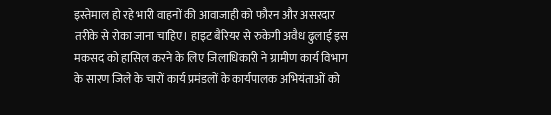इस्तेमाल हो रहे भारी वाहनों की आवाजाही को फौरन और असरदार तरीके से रोका जाना चाहिए। हाइट बैरियर से रुकेगी अवैध ढुलाई इस मकसद को हासिल करने के लिए जिलाधिकारी ने ग्रामीण कार्य विभाग के सारण जिले के चारों कार्य प्रमंडलों के कार्यपालक अभियंताओं को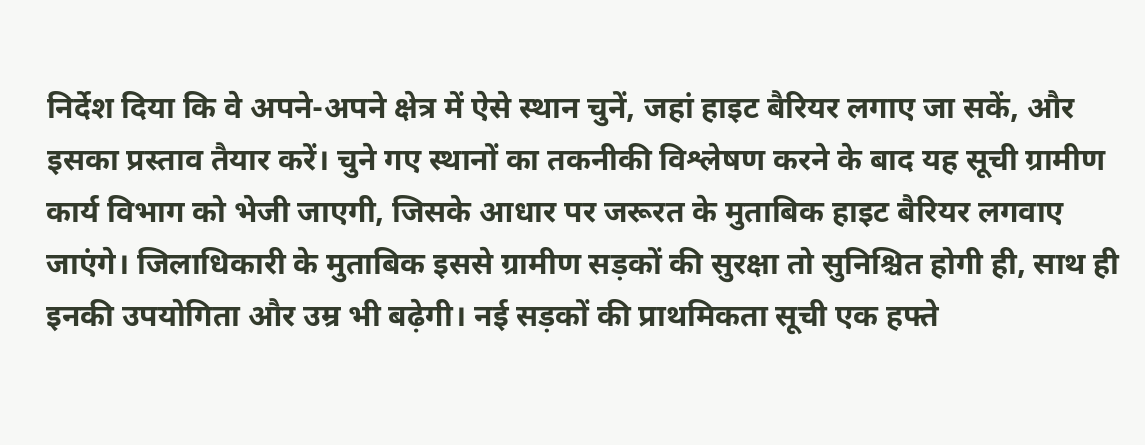निर्देश दिया कि वे अपने-अपने क्षेत्र में ऐसे स्थान चुनें, जहां हाइट बैरियर लगाए जा सकें, और इसका प्रस्ताव तैयार करें। चुने गए स्थानों का तकनीकी विश्लेषण करने के बाद यह सूची ग्रामीण कार्य विभाग को भेजी जाएगी, जिसके आधार पर जरूरत के मुताबिक हाइट बैरियर लगवाए जाएंगे। जिलाधिकारी के मुताबिक इससे ग्रामीण सड़कों की सुरक्षा तो सुनिश्चित होगी ही, साथ ही इनकी उपयोगिता और उम्र भी बढ़ेगी। नई सड़कों की प्राथमिकता सूची एक हफ्ते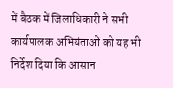में बैठक में जिलाधिकारी ने सभी कार्यपालक अभियंताओं को यह भी निर्देश दिया कि आसान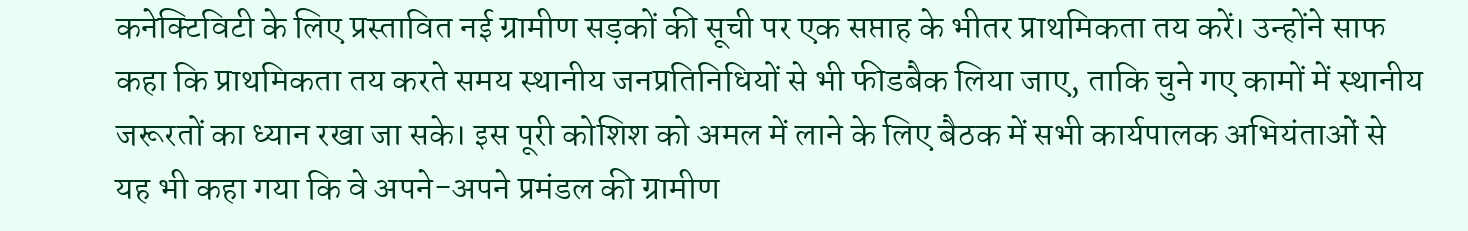कनेक्टिविटी के लिए प्रस्तावित नई ग्रामीण सड़कों की सूची पर एक सप्ताह के भीतर प्राथमिकता तय करें। उन्होंने साफ कहा कि प्राथमिकता तय करते समय स्थानीय जनप्रतिनिधियों से भी फीडबैक लिया जाए, ताकि चुने गए कामों में स्थानीय जरूरतों का ध्यान रखा जा सके। इस पूरी कोशिश को अमल में लाने के लिए बैठक में सभी कार्यपालक अभियंताओं से यह भी कहा गया कि वे अपने-अपने प्रमंडल की ग्रामीण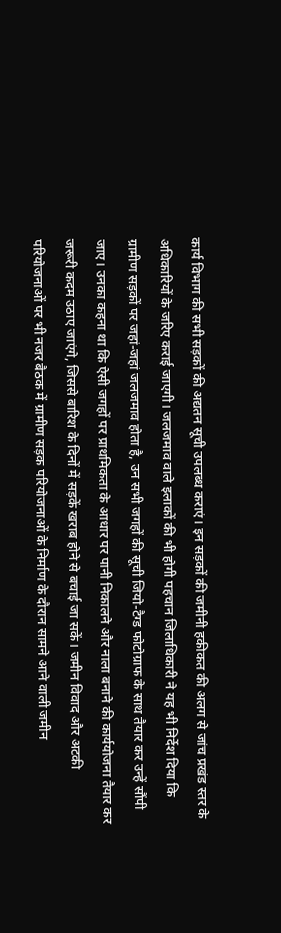कार्य विभाग की सभी सड़कों की अद्यतन सूची उपलब्ध कराएं। इन सड़कों की जमीनी हकीकत की अलग से जांच प्रखंड स्तर के अधिकारियों के जरिए कराई जाएगी। जलजमाव वाले इलाकों की भी होगी पहचान जिलाधिकारी ने यह भी निर्देश दिया कि ग्रामीण सड़कों पर जहां-जहां जलजमाव होता है, उन सभी जगहों की सूची जियो-टैग्ड फोटोग्राफ के साथ तैयार कर उन्हें सौंपी जाए। उनका कहना था कि ऐसी जगहों पर प्राथमिकता के आधार पर पानी निकालने और नाला बनाने की कार्ययोजना तैयार कर जरूरी कदम उठाए जाएंगे, जिससे बारिश के दिनों में सड़कें खराब होने से बचाई जा सकें। जमीन विवाद और अटकी परियोजनाओं पर भी नजर बैठक में ग्रामीण सड़क परियोजनाओं के निर्माण के दौरान सामने आने वाली जमीन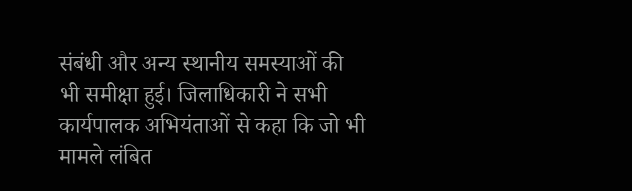संबंधी और अन्य स्थानीय समस्याओं की भी समीक्षा हुई। जिलाधिकारी ने सभी कार्यपालक अभियंताओं से कहा कि जो भी मामले लंबित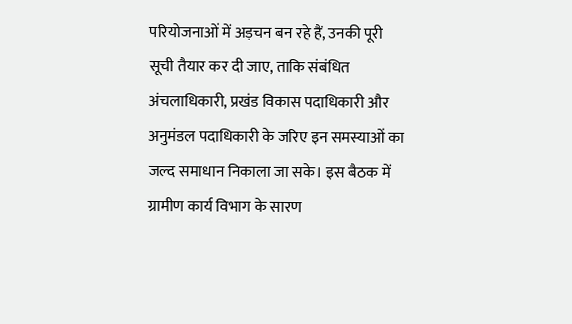परियोजनाओं में अड़चन बन रहे हैं, उनकी पूरी सूची तैयार कर दी जाए, ताकि संबंधित अंचलाधिकारी, प्रखंड विकास पदाधिकारी और अनुमंडल पदाधिकारी के जरिए इन समस्याओं का जल्द समाधान निकाला जा सके। इस बैठक में ग्रामीण कार्य विभाग के सारण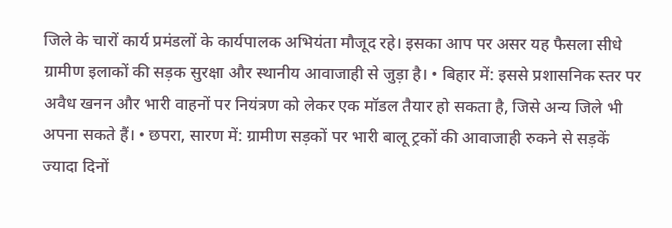जिले के चारों कार्य प्रमंडलों के कार्यपालक अभियंता मौजूद रहे। इसका आप पर असर यह फैसला सीधे ग्रामीण इलाकों की सड़क सुरक्षा और स्थानीय आवाजाही से जुड़ा है। • बिहार में: इससे प्रशासनिक स्तर पर अवैध खनन और भारी वाहनों पर नियंत्रण को लेकर एक मॉडल तैयार हो सकता है, जिसे अन्य जिले भी अपना सकते हैं। • छपरा, सारण में: ग्रामीण सड़कों पर भारी बालू ट्रकों की आवाजाही रुकने से सड़कें ज्यादा दिनों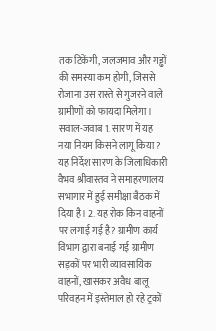तक टिकेंगी, जलजमाव और गड्ढों की समस्या कम होगी, जिससे रोजाना उस रास्ते से गुजरने वाले ग्रामीणों को फायदा मिलेगा। सवाल-जवाब 1. सारण में यह नया नियम किसने लागू किया? यह निर्देश सारण के जिलाधिकारी वैभव श्रीवास्तव ने समाहरणालय सभागार में हुई समीक्षा बैठक में दिया है। 2. यह रोक किन वाहनों पर लगाई गई है? ग्रामीण कार्य विभाग द्वारा बनाई गई ग्रामीण सड़कों पर भारी व्यावसायिक वाहनों, खासकर अवैध बालू परिवहन में इस्तेमाल हो रहे ट्रकों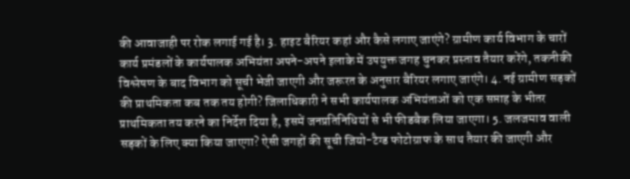की आवाजाही पर रोक लगाई गई है। 3. हाइट बैरियर कहां और कैसे लगाए जाएंगे? ग्रामीण कार्य विभाग के चारों कार्य प्रमंडलों के कार्यपालक अभियंता अपने-अपने इलाके में उपयुक्त जगह चुनकर प्रस्ताव तैयार करेंगे, तकनीकी विश्लेषण के बाद विभाग को सूची भेजी जाएगी और जरूरत के अनुसार बैरियर लगाए जाएंगे। 4. नई ग्रामीण सड़कों की प्राथमिकता कब तक तय होगी? जिलाधिकारी ने सभी कार्यपालक अभियंताओं को एक सप्ताह के भीतर प्राथमिकता तय करने का निर्देश दिया है, इसमें जनप्रतिनिधियों से भी फीडबैक लिया जाएगा। 5. जलजमाव वाली सड़कों के लिए क्या किया जाएगा? ऐसी जगहों की सूची जियो-टैग्ड फोटोग्राफ के साथ तैयार की जाएगी और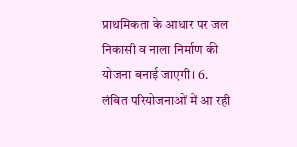प्राथमिकता के आधार पर जल निकासी व नाला निर्माण की योजना बनाई जाएगी। 6. लंबित परियोजनाओं में आ रही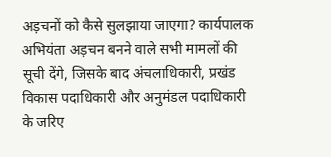अड़चनों को कैसे सुलझाया जाएगा? कार्यपालक अभियंता अड़चन बनने वाले सभी मामलों की सूची देंगे, जिसके बाद अंचलाधिकारी, प्रखंड विकास पदाधिकारी और अनुमंडल पदाधिकारी के जरिए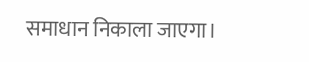समाधान निकाला जाएगा।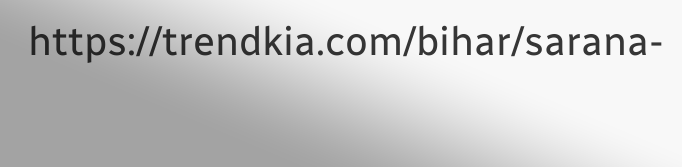https://trendkia.com/bihar/sarana-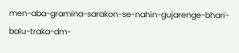men-aba-gramina-sarakon-se-nahin-gujarenge-bhari-balu-traka-dm-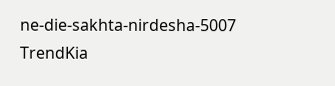ne-die-sakhta-nirdesha-5007 TrendKia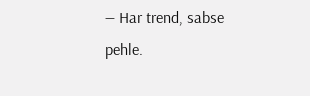— Har trend, sabse pehle.